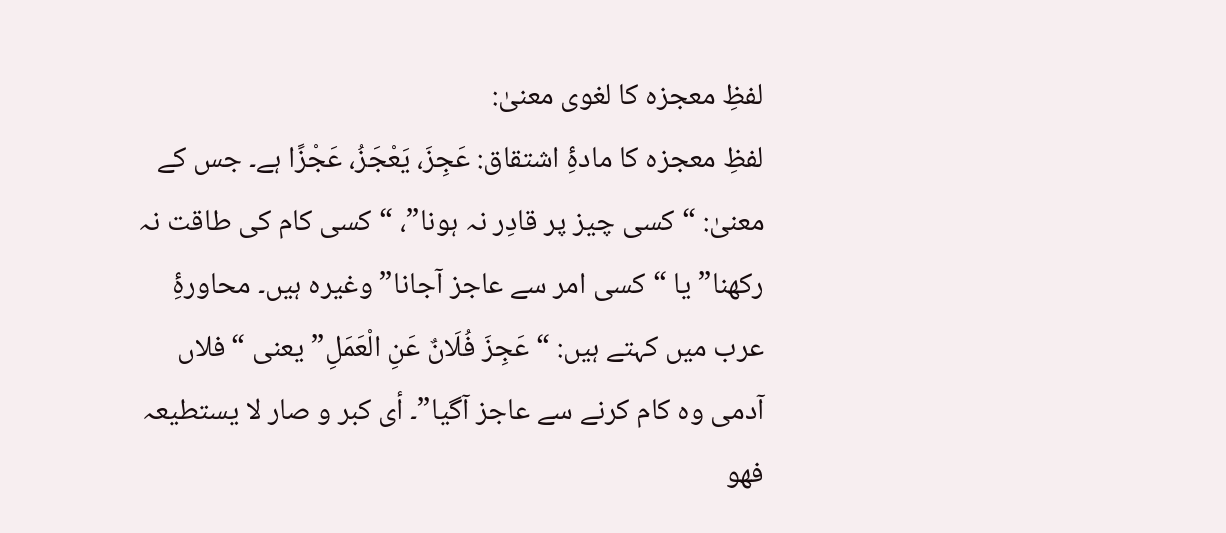لفظِ معجزہ کا لغوی معنیٰ:
لفظِ معجزہ کا مادۂِ اشتقاق: عَجِزَ، یَعْجَزُ، عَجْزًا ہے۔ جس کے معنیٰ: “کسی چیز پر قادِر نہ ہونا”، “کسی کام کی طاقت نہ رکھنا” یا “کسی امر سے عاجز آجانا” وغیرہ ہیں۔ محاورۂِ عرب میں کہتے ہیں: “عَجِزَ فُلَانٌ عَنِ الْعَمَلِ” یعنی “فلاں آدمی وہ کام کرنے سے عاجز آگیا”۔ أی کبر و صار لا یستطیعہ فھو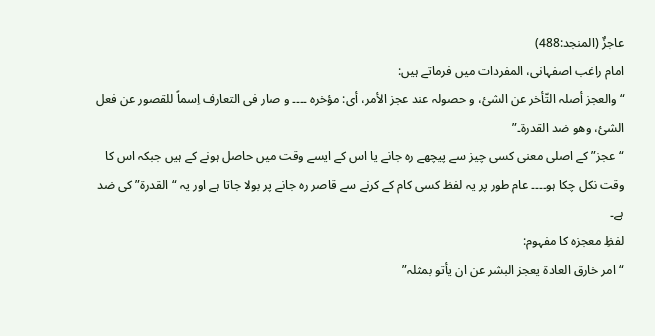عاجزٌ (المنجد:488)
امام راغب اصفہانی، المفردات میں فرماتے ہیں:
“والعجز أصلہ التّأخر عن الشئ، و حصولہ عند عجز الأمر، أی: مؤخرہ ۔۔۔۔ و صار فی التعارف اِسماً للقصور عن فعل الشئ، وھو ضد القدرۃ۔”
“عجز” کے اصلی معنی کسی چیز سے پیچھے رہ جانے یا اس کے ایسے وقت میں حاصل ہونے کے ہیں جبکہ اس کا وقت نکل چکا ہو۔۔۔۔ عام طور پر یہ لفظ کسی کام کے کرنے سے قاصر رہ جانے پر بولا جاتا ہے اور یہ “القدرۃ” کی ضد ہے۔
لفظِ معجزہ کا مفہوم:
“امر خارق العادۃ یعجز البشر عن ان یأتو بمثلہ”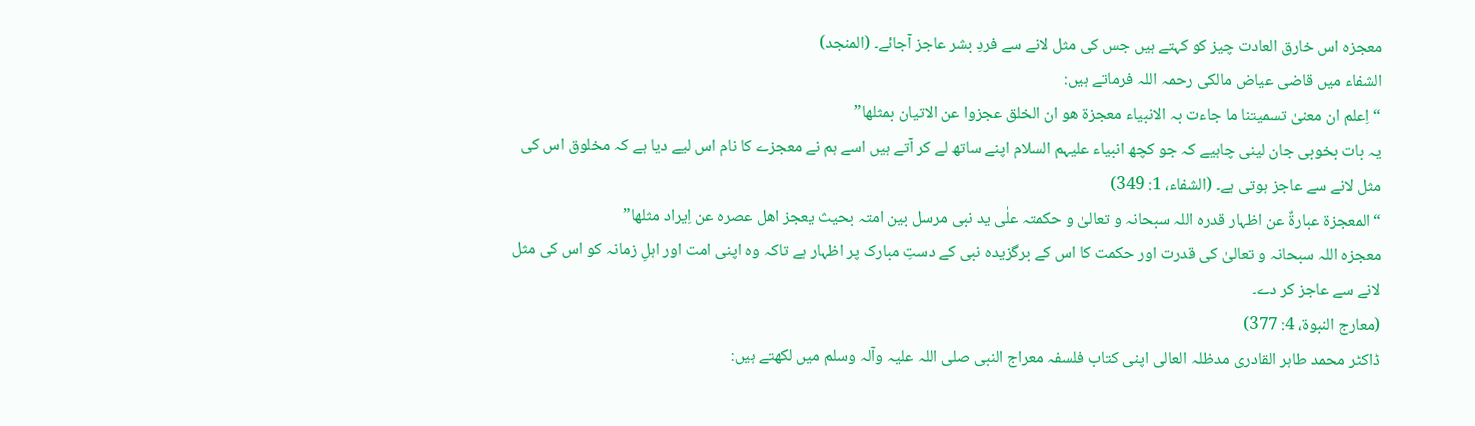معجزہ اس خارق العادت چیز کو کہتے ہیں جس کی مثل لانے سے فردِ بشر عاجز آجائے۔ (المنجد)
الشفاء میں قاضی عیاض مالکی رحمہ اللہ فرماتے ہیں:
“اِعلم ان معنیٰ تسمیتنا ما جاءت بہ الانبیاء معجزۃ ھو ان الخلق عجزوا عن الاتیان بمثلھا”
یہ بات بخوبی جان لینی چاہیے کہ جو کچھ انبیاء علیہم السلام اپنے ساتھ لے کر آتے ہیں اسے ہم نے معجزے کا نام اس لیے دیا ہے کہ مخلوق اس کی مثل لانے سے عاجز ہوتی ہے۔ (الشفاء، 1: 349)
“المعجزۃ عبارۃٌ عن اظہار قدرہ اللہ سبحانہ و تعالیٰ و حکمتہ علٰی ید نبی مرسل بین امتہ بحیث یعجز اھل عصرہ عن اِیراد مثلھا”
معجزہ اللہ سبحانہ و تعالیٰ کی قدرت اور حکمت کا اس کے برگزیدہ نبی کے دستِ مبارک پر اظہار ہے تاکہ وہ اپنی امت اور اہلِ زمانہ کو اس کی مثل لانے سے عاجز کر دے۔
(معارج النبوۃ، 4: 377)
ڈاکٹر محمد طاہر القادری مدظلہ العالی اپنی کتاب فلسفہ معراج النبی صلی اللہ علیہ وآلہ وسلم میں لکھتے ہیں: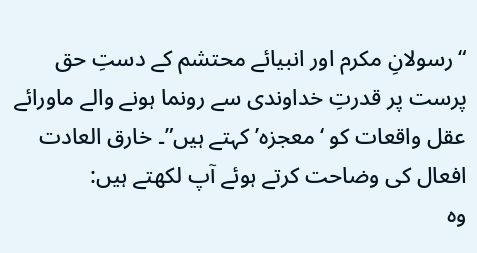“رسولانِ مکرم اور انبیائے محتشم کے دستِ حق پرست پر قدرتِ خداوندی سے رونما ہونے والے ماورائے عقل واقعات کو ‘معجزہ’ کہتے ہیں”۔ خارق العادت افعال کی وضاحت کرتے ہوئے آپ لکھتے ہیں:
وہ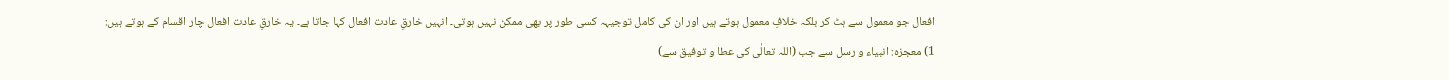افعال جو معمول سے ہٹ کر بلکہ خلافِ معمول ہوتے ہیں اور ان کی کامل توجیہہ کسی طور پر بھی ممکن نہیں ہوتی۔ انہیں خارقِ عادت افعال کہا جاتا ہے۔ یہ خارقِ عادت افعال چار اقسام کے ہوتے ہیں:
1) معجزہ: انبیاء و رسل سے جب (اللہ تعالٰی کی عطا و توفیق سے)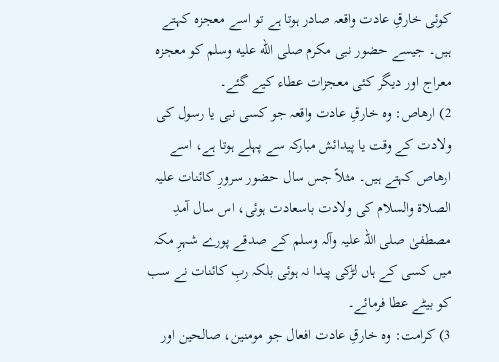کوئی خارقِ عادت واقعہ صادر ہوتا ہے تو اسے معجزہ کہتے ہیں۔ جیسے حضور نبی مکرم صلى الله عليه وسلم کو معجزہ معراج اور دیگر کئی معجزات عطاء کیے گئے۔
2) ارھاص: وہ خارقِ عادت واقعہ جو کسی نبی یا رسول کی ولادت کے وقت یا پیدائش مبارکہ سے پہلے ہوتا ہے، اسے ارھاص کہتے ہیں۔ مثلاً جس سال حضور سرورِ کائنات علیہ الصلاۃ والسلام کی ولادت باسعادت ہوئی، اس سال آمدِ مصطفیٰ صلی اللہ علیہ وآلہ وسلم کے صدقے پورے شہرِ مکہ میں کسی کے ہاں لڑکی پیدا نہ ہوئی بلکہ ربِ کائنات نے سب کو بیٹے عطا فرمائے۔
3) کرامت: وہ خارقِ عادت افعال جو مومنین، صالحین اور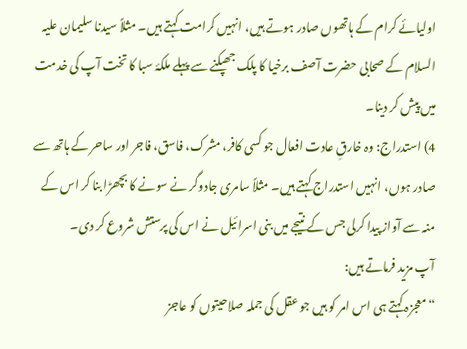اولیائے کرام کے ہاتھوں صادر ہوتے ہیں، انہیں کرامت کہتے ہیں۔ مثلاً سیدنا سلیمان علیہ السلام کے صحابی حضرت آصف برخیا کا پلک جھپکنے سے پہلے ملکۂ سبا کا تخت آپ کی خدمت میں پیش کر دینا۔
4) استدراج: وہ خارقِ عادت افعال جو کسی کافر، مشرک، فاسق، فاجر اور ساحر کے ہاتھ سے صادر ہوں، انہیں استدراج کہتے ہیں۔ مثلاً سامری جادوگر نے سونے کا بچھڑا بنا کر اس کے منہ سے آواز پیدا کرلی جس کے نتیجے میں بنی اسرائیل نے اس کی پرستش شروع کر دی۔
آپ مزید فرماتے ہیں:
“معجزہ کہتے ہی اس امر کو ہیں جو عقل کی جملہ صلاحیتوں کو عاجز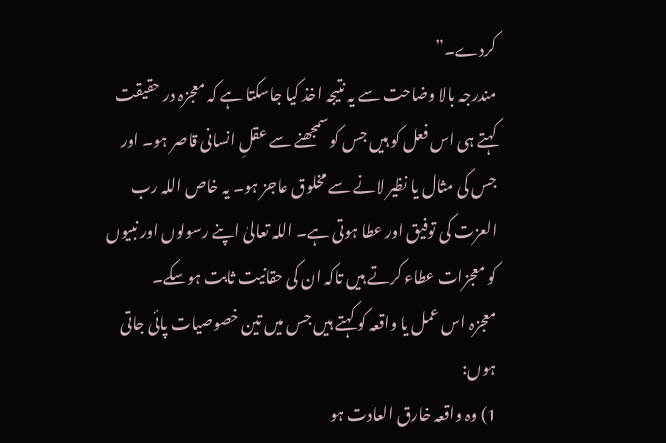کردے۔”
مندرجہ بالا وضاحت سے یہ نتیجہ اخذ کیا جاسکتا ہے کہ معجزہ در حقیقت کہتے ہی اس فعل کو ہیں جس کو سمجھنے سے عقلِ انسانی قاصر ہو۔ اور جس کی مثال یا نظیر لانے سے مخلوق عاجز ہو۔ یہ خاص اللہ رب العزت کی توفیق اور عطا ہوتی ہے۔ اللہ تعالیٰ اپنے رسولوں اور نبیوں کو معجزات عطاء کرتے ہیں تاکہ ان کی حقانیت ثابت ہوسکے۔
معجزہ اس عمل یا واقعہ کو کہتے ہیں جس میں تین خصوصیات پائی جاتی ہوں:
1) وہ واقعہ خارق العادت ہو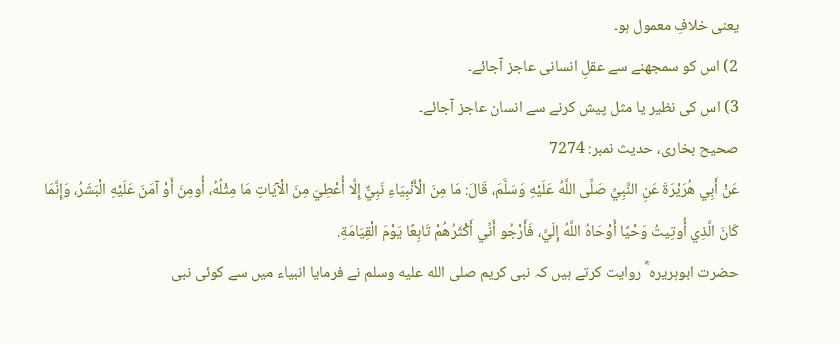یعنی خلافِ معمول ہو۔
2) اس کو سمجھنے سے عقلِ انسانی عاجز آجائے۔
3) اس کی نظیر یا مثل پیش کرنے سے انسان عاجز آجائے۔
صحیح بخاری، حدیث نمبر: 7274
عَنْ أَبِي هُرَيْرَةَ عَنِ النَّبِيِّ صَلَّى اللَّهُ عَلَيْهِ وَسَلَّمَ، قَالَ: مَا مِنَ الْأَنْبِيَاءِ نَبِيٌّ إِلَّا أُعْطِيَ مِنَ الْآيَاتِ مَا مِثْلُهُ، أُومِنَ أَوْ آمَنَ عَلَيْهِ الْبَشَرُ، وَإِنَّمَا كَانَ الَّذِي أُوتِيتُ وَحْيًا أَوْحَاهُ اللَّهُ إِلَيَّ، فَأَرْجُو أَنِّي أَكْثَرُهُمْ تَابِعًا يَوْمَ الْقِيَامَةِ.
حضرت ابوہریرہ ؓ روایت کرتے ہیں کہ نبی کریم صلى الله عليه وسلم نے فرمایا انبیاء میں سے کوئی نبی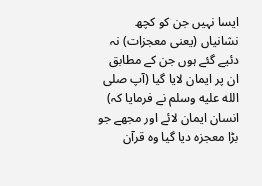ایسا نہیں جن کو کچھ نشانیاں (یعنی معجزات) نہ دئیے گئے ہوں جن کے مطابق ان پر ایمان لایا گیا (آپ صلى الله عليه وسلم نے فرمایا کہ) انسان ایمان لائے اور مجھے جو بڑا معجزہ دیا گیا وہ قرآن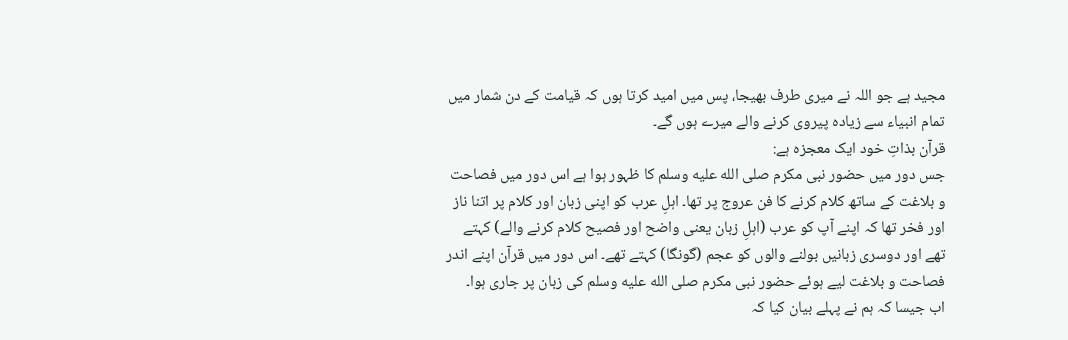مجید ہے جو اللہ نے میری طرف بھیجا، پس میں امید کرتا ہوں کہ قیامت کے دن شمار میں تمام انبیاء سے زیادہ پیروی کرنے والے میرے ہوں گے۔
قرآن بذاتِ خود ایک معجزہ ہے:
جس دور میں حضور نبی مکرم صلى الله عليه وسلم کا ظہور ہوا ہے اس دور میں فصاحت و بلاغت کے ساتھ کلام کرنے کا فن عروج پر تھا۔ اہلِ عرب کو اپنی زبان اور کلام پر اتنا ناز اور فخر تھا کہ اپنے آپ کو عرب (اہلِ زبان یعنی واضح اور فصیح کلام کرنے والے) کہتے تھے اور دوسری زبانیں بولنے والوں کو عجم (گونگا) کہتے تھے۔ اس دور میں قرآن اپنے اندر فصاحت و بلاغت لیے ہوئے حضور نبی مکرم صلى الله عليه وسلم کی زبان پر جاری ہوا۔
اب جیسا کہ ہم نے پہلے بیان کیا کہ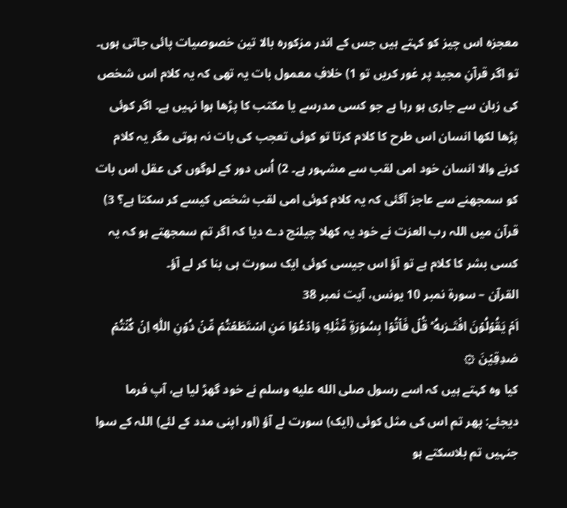معجزہ اس چیز کو کہتے ہیں جس کے اندر مزکورہ بالا تین خصوصیات پائی جاتی ہوں۔ تو اگر قرآنِ مجید پر غور کریں تو 1) خلافِ معمول بات یہ تھی کہ یہ کلام اس شخص کی زبان سے جاری ہو رہا ہے جو کسی مدرسے یا مکتب کا پڑھا ہوا نہیں ہے۔ اگر کوئی پڑھا لکھا انسان اس طرح کا کلام کرتا تو کوئی تعجب کی بات نہ ہوتی مگر یہ کلام کرنے والا انسان خود امی لقب سے مشہور ہے۔ 2) اُس دور کے لوگوں کی عقل اس بات کو سمجھنے سے عاجز آگئی کہ یہ کلام کوئی امی لقب شخص کیسے کر سکتا ہے؟ 3) قرآن میں اللہ رب العزت نے خود یہ کھلا چیلنج دے دیا کہ اگر تم سمجھتے ہو کہ یہ کسی بشر کا کلام ہے تو آؤ اس جیسی کوئی ایک سورت ہی بنا کر لے آؤ۔
القرآن – سورۃ نمبر 10 يونس، آیت نمبر 38
اَمۡ يَقُوۡلُوۡنَ افۡتَـرٰٮهُ ؕ قُلۡ فَاۡتُوۡا بِسُوۡرَةٍ مِّثۡلِهٖ وَادۡعُوۡا مَنِ اسۡتَطَعۡتُمۡ مِّنۡ دُوۡنِ اللّٰهِ اِنۡ كُنۡتُمۡ صٰدِقِيۡنَ ۞
کیا وہ کہتے ہیں کہ اسے رسول صلى الله عليه وسلم نے خود گھڑ لیا ہے، آپ فرما دیجئے: پھر تم اس کی مثل کوئی (ایک) سورت لے آؤ (اور اپنی مدد کے لئے) اللہ کے سوا جنہیں تم بلاسکتے ہو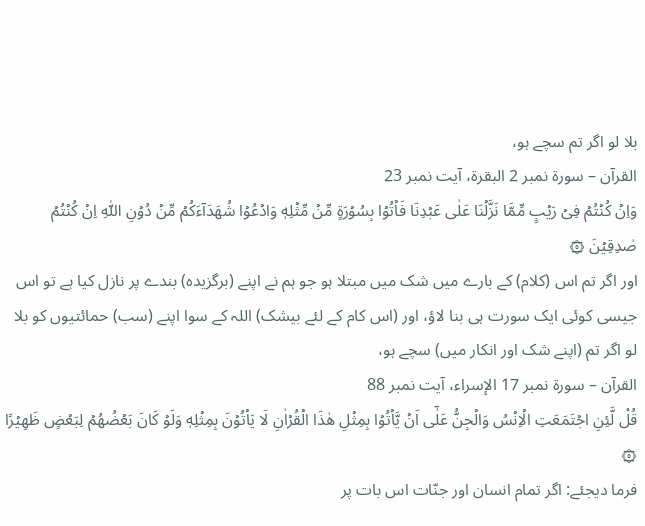بلا لو اگر تم سچے ہو،
القرآن – سورۃ نمبر 2 البقرة، آیت نمبر 23
وَاِنۡ کُنۡتُمۡ فِىۡ رَيۡبٍ مِّمَّا نَزَّلۡنَا عَلٰى عَبۡدِنَا فَاۡتُوۡا بِسُوۡرَةٍ مِّنۡ مِّثۡلِهٖ وَادۡعُوۡا شُهَدَآءَكُمۡ مِّنۡ دُوۡنِ اللّٰهِ اِنۡ كُنۡتُمۡ صٰدِقِيۡنَ ۞
اور اگر تم اس (کلام) کے بارے میں شک میں مبتلا ہو جو ہم نے اپنے (برگزیدہ) بندے پر نازل کیا ہے تو اس جیسی کوئی ایک سورت ہی بنا لاؤ، اور (اس کام کے لئے بیشک) اللہ کے سوا اپنے (سب) حمائتیوں کو بلا لو اگر تم (اپنے شک اور انکار میں) سچے ہو،
القرآن – سورۃ نمبر 17 الإسراء، آیت نمبر 88
قُلْ لَّئِنِ اجۡتَمَعَتِ الۡاِنۡسُ وَالۡجِنُّ عَلٰٓى اَنۡ يَّاۡتُوۡا بِمِثۡلِ هٰذَا الۡقُرۡاٰنِ لَا يَاۡتُوۡنَ بِمِثۡلِهٖ وَلَوۡ كَانَ بَعۡضُهُمۡ لِبَعۡضٍ ظَهِيۡرًا ۞
فرما دیجئے: اگر تمام انسان اور جنّات اس بات پر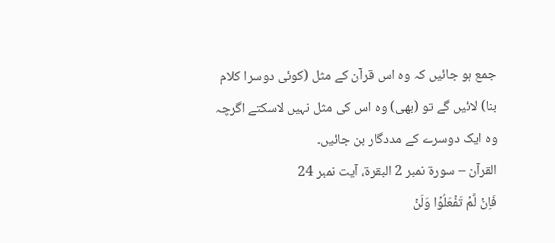جمع ہو جائیں کہ وہ اس قرآن کے مثل (کوئی دوسرا کلام بنا) لائیں گے تو (بھی) وہ اس کی مثل نہیں لاسکتے اگرچہ وہ ایک دوسرے کے مددگار بن جائیں۔
القرآن – سورۃ نمبر 2 البقرة، آیت نمبر 24
فَاِنۡ لَّمۡ تَفۡعَلُوۡا وَلَنۡ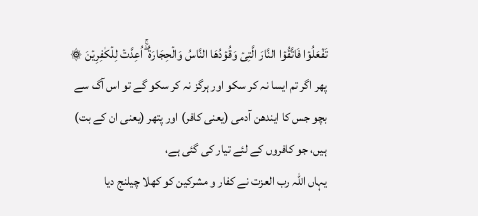تَفۡعَلُوۡا فَاتَّقُوۡا النَّارَ الَّتِىۡ وَقُوۡدُهَا النَّاسُ وَالۡحِجَارَةُ ۖۚ اُعِدَّتۡ لِلۡكٰفِرِيۡنَ ۞
پھر اگر تم ایسا نہ کر سکو اور ہرگز نہ کر سکو گے تو اس آگ سے بچو جس کا ایندھن آدمی (یعنی کافر) اور پتھر (یعنی ان کے بت) ہیں، جو کافروں کے لئے تیار کی گئی ہے،
یہاں اللہ رب العزت نے کفار و مشرکین کو کھلا چیلنج دیا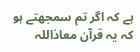ہے کہ اگر تم سمجھتے ہو کہ یہ قرآن معاذاللہ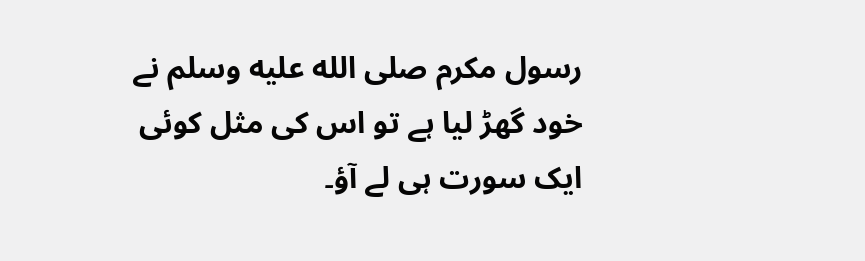رسول مکرم صلى الله عليه وسلم نے خود گھڑ لیا ہے تو اس کی مثل کوئی ایک سورت ہی لے آؤ۔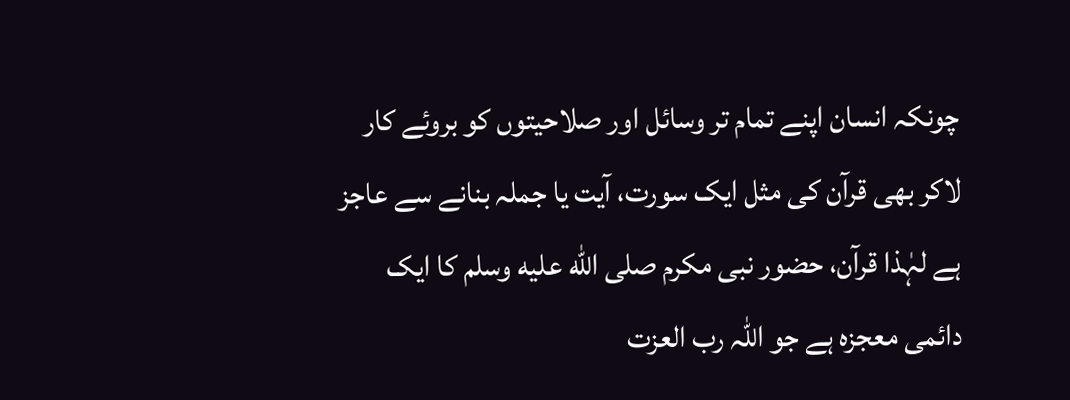چونکہ انسان اپنے تمام تر وسائل اور صلاحیتوں کو بروئے کار لاکر بھی قرآن کی مثل ایک سورت، آیت یا جملہ بنانے سے عاجز ہے لہٰذا قرآن، حضور نبی مکرم صلى الله عليه وسلم کا ایک دائمی معجزہ ہے جو اللہ رب العزت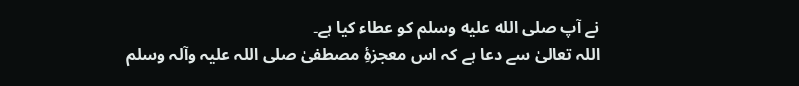نے آپ صلى الله عليه وسلم کو عطاء کیا ہے۔
اللہ تعالیٰ سے دعا ہے کہ اس معجزۂِ مصطفیٰ صلی اللہ علیہ وآلہ وسلم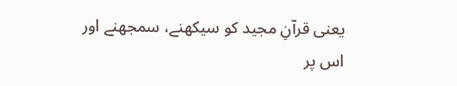یعنی قرآنِ مجید کو سیکھنے، سمجھنے اور اس پر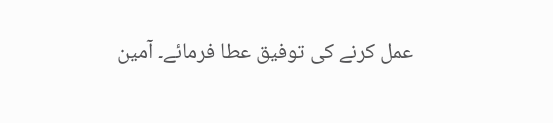عمل کرنے کی توفیق عطا فرمائے۔ آمین